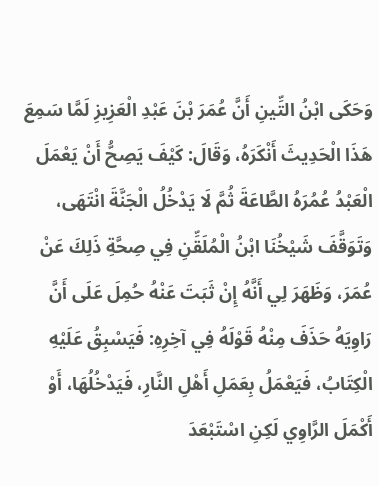وَحَكَى ابْنُ التِّينِ أَنَّ عُمَرَ بْنَ عَبْدِ الْعَزِيزِ لَمَّا سَمِعَ هَذَا الْحَدِيثَ أَنْكَرَهُ، وَقَالَ: كَيْفَ يَصِحُّ أَنْ يَعْمَلَ الْعَبْدُ عُمُرَهُ الطَّاعَةَ ثُمَّ لَا يَدْخُلُ الْجَنَّةَ انْتَهَى، وَتَوَقَّفَ شَيْخُنَا ابْنُ الْمُلَقِّنِ فِي صِحَّةِ ذَلِكَ عَنْ عُمَرَ، وَظَهَرَ لِي أَنَّهُ إِنْ ثَبَتَ عَنْهُ حُمِلَ عَلَى أَنَّ رَاوِيَهُ حَذَفَ مِنْهُ قَوْلَهُ فِي آخِرِهِ: فَيَسْبِقُ عَلَيْهِ الْكِتَابُ، فَيَعْمَلُ بِعَمَلِ أَهْلِ النَّارِ، فَيَدْخُلُهَا، أَوْ أَكْمَلَ الرَّاوِي لَكِنِ اسْتَبْعَدَ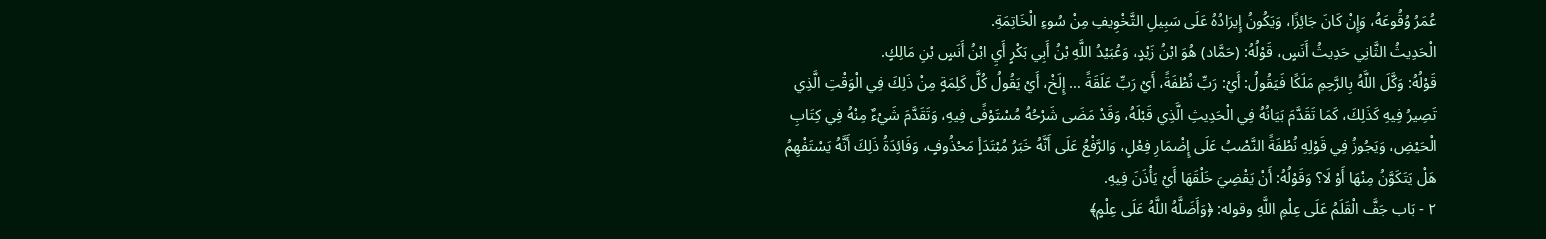عُمَرُ وُقُوعَهُ، وَإِنْ كَانَ جَائِزًا، وَيَكُونُ إِيرَادُهُ عَلَى سَبِيلِ التَّخْوِيفِ مِنْ سُوءِ الْخَاتِمَةِ.
الْحَدِيثُ الثَّانِي حَدِيثُ أَنَسٍ، قَوْلُهُ: (حَمَّاد) هُوَ ابْنُ زَيْدٍ، وَعُبَيْدُ اللَّهِ بْنُ أَبِي بَكْرٍ أَيِ ابْنُ أَنَسٍ بْنِ مَالِكٍ.
قَوْلُهُ: وَكَّلَ اللَّهُ بِالرَّحِمِ مَلَكًا فَيَقُولُ: أَيْ: رَبِّ نُطْفَةً، أَيْ رَبِّ عَلَقَةً … إِلَخْ، أَيْ يَقُولُ كُلَّ كَلِمَةٍ مِنْ ذَلِكَ فِي الْوَقْتِ الَّذِي تَصِيرُ فِيهِ كَذَلِكَ، كَمَا تَقَدَّمَ بَيَانُهُ فِي الْحَدِيثِ الَّذِي قَبْلَهُ، وَقَدْ مَضَى شَرْحُهُ مُسْتَوْفًى فِيهِ، وَتَقَدَّمَ شَيْءٌ مِنْهُ فِي كِتَابِ الْحَيْضِ، وَيَجُوزُ فِي قَوْلِهِ نُطْفَةً النَّصْبُ عَلَى إِضْمَارِ فِعْلٍ، وَالرَّفْعُ عَلَى أَنَّهُ خَبَرُ مُبْتَدَأٍ مَحْذُوفٍ، وَفَائِدَةُ ذَلِكَ أَنَّهُ يَسْتَفْهِمُ هَلْ يَتَكَوَّنُ مِنْهَا أَوْ لَا؟ وَقَوْلُهُ: أَنْ يَقْضِيَ خَلْقَهَا أَيْ يَأْذَنَ فِيهِ.
٢ - بَاب جَفَّ الْقَلَمُ عَلَى عِلْمِ اللَّهِ وقوله: ﴿وَأَضَلَّهُ اللَّهُ عَلَى عِلْمٍ﴾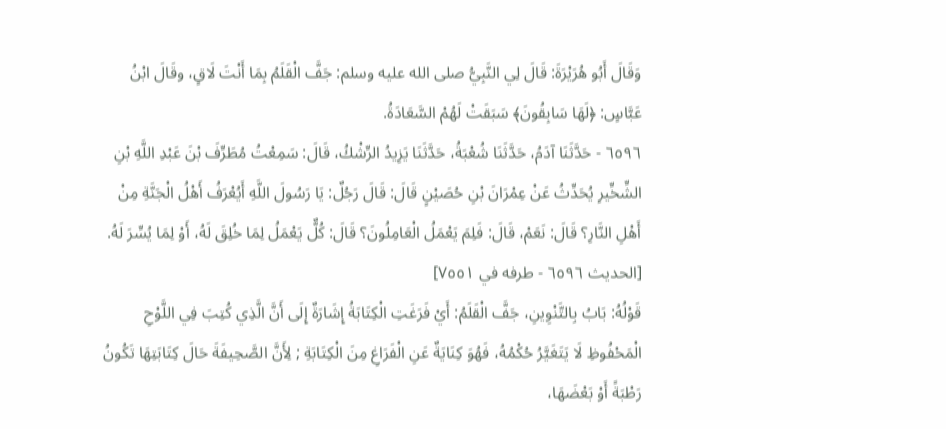وَقَالَ أَبُو هُرَيْرَةَ: قَالَ لِي النَّبِيُّ صلى الله عليه وسلم: جَفَّ الْقَلَمُ بِمَا أَنْتَ لَاقٍ، وقَالَ ابْنُ عَبَّاسٍ: ﴿لَهَا سَابِقُونَ﴾ سَبَقَتْ لَهُمْ السَّعَادَةُ.
٦٥٩٦ - حَدَّثَنَا آدَمُ، حَدَّثَنَا شُعْبَةُ، حَدَّثَنَا يَزِيدُ الرِّشْكُ، قَالَ: سَمِعْتُ مُطَرِّفَ بْنَ عَبْدِ اللَّهِ بْنِ الشِّخِّيرِ يُحَدِّثُ عَنْ عِمْرَانَ بْنِ حُصَيْنٍ قَالَ: قَالَ رَجُلٌ: يَا رَسُولَ اللَّهِ أَيُعْرَفُ أَهْلُ الْجَنَّةِ مِنْ أَهْلِ النَّارِ؟ قَالَ: نَعَمْ، قَالَ: فَلِمَ يَعْمَلُ الْعَامِلُونَ؟ قَالَ: كُلٌّ يَعْمَلُ لِمَا خُلِقَ لَهُ، أَوْ لِمَا يُسِّرَ لَهُ.
[الحديث ٦٥٩٦ - طرفه في ٧٥٥١]
قَوْلُهُ: بَابُ بِالتَّنْوِينِ، جَفَّ الْقَلَمُ: أَيْ فَرَغَتِ الْكِتَابَةُ إِشَارَةٌ إِلَى أَنَّ الَّذِي كُتِبَ فِي اللَّوْحِ الْمَحْفُوظِ لَا يَتَغَيَّرُ حُكْمُهُ، فَهُوَ كِنَايَةٌ عَنِ الْفَرَاغِ مِنَ الْكِتَابَةِ ; لِأَنَّ الصَّحِيفَةَ حَالَ كِتَابَتِهَا تَكُونُ رَطْبَةً أَوْ بَعْضَهَا،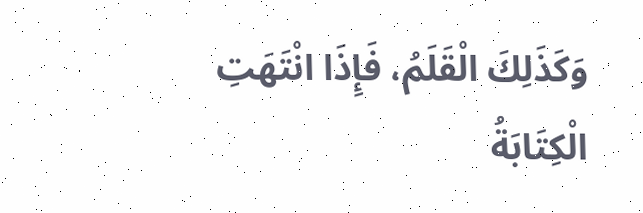وَكَذَلِكَ الْقَلَمُ، فَإِذَا انْتَهَتِ الْكِتَابَةُ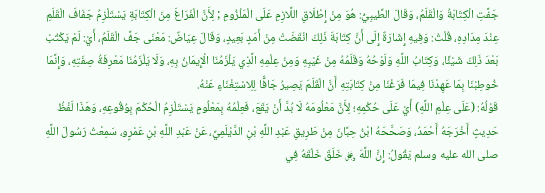جَفَّتِ الْكِتَابَةُ وَالْقَلَمُ، وَقَالَ الطِّيبِيُّ: هُوَ مِنْ إِطْلَاقِ اللَّازِمِ عَلَى الْمَلْزُومِ ; لِأَنَّ الْفَرَاغَ مِنَ الْكِتَابَةِ يَسْتَلْزِمُ جَفَافَ الْقَلَمِ عِنْدَ مِدَادِهِ، قُلْتُ: وَفِيهِ إِشَارَةٌ إِلَى أَنَّ كِتَابَةَ ذَلِكَ انْقَضَتْ مِنْ أَمَدٍ بَعِيدٍ، وَقَالَ عِيَاضٌ: مَعْنَى جَفَّ الْقَلَمُ، أَيْ: لَمْ يَكْتُبْ بَعْدَ ذَلِكَ شَيْئًا، وَكِتَابُ اللَّهِ وَلَوْحُهُ وَقَلَمُهُ مِنْ غَيْبِهِ وَمِنْ عِلْمِهِ الَّذِي يَلْزَمُنَا الْإِيمَانُ بِهِ، وَلَا يَلْزَمُنَا مَعْرِفَةُ صِفَتِهِ، وَإِنَّمَا خُوطِبْنَا بِمَا عَهِدْنَا فِيمَا فَرَغْنَا مِنْ كِتَابَتِهِ أَنَّ الْقَلَمَ يَصِيرُ جَافًّا لِلِاسْتِغْنَاءِ عَنْهُ.
قَوْلُهُ: (عَلَى عِلْمِ اللَّهِ) أَيْ عَلَى حُكْمِهِ؛ لِأَنَّ مَعْلُومَهُ لَا بُدَّ أَنْ يَقَعَ، فَعِلْمُهُ بِمَعْلُومٍ يَسْتَلْزِمُ الْحُكْمَ بِوُقُوعِهِ، وَهَذَا لَفْظُ حَدِيثٍ أَخْرَجَهُ أَحْمَدُ، وَصَحَّحَهُ ابْنُ حِبَّانَ مِنْ طَرِيقِ عَبْدِ اللَّهِ بْنِ الدَّيْلَمِيِّ، عَنْ عَبْدِ اللَّهِ بْنِ عَمْرٍو، سَمِعْتُ رَسُولَ اللَّهِ صلى الله عليه وسلم يَقُولُ: إِنَّ اللَّهَ ﷿ خَلَقَ خَلْقَهُ فِي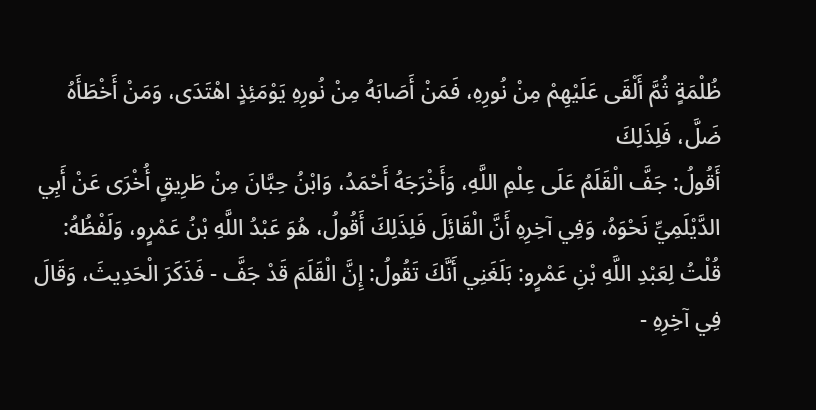ظُلْمَةٍ ثُمَّ أَلْقَى عَلَيْهِمْ مِنْ نُورِهِ، فَمَنْ أَصَابَهُ مِنْ نُورِهِ يَوْمَئِذٍ اهْتَدَى، وَمَنْ أَخْطَأَهُ ضَلَّ، فَلِذَلِكَ
أَقُولُ: جَفَّ الْقَلَمُ عَلَى عِلْمِ اللَّهِ، وَأَخْرَجَهُ أَحْمَدُ، وَابْنُ حِبَّانَ مِنْ طَرِيقٍ أُخْرَى عَنْ أَبِي الدَّيْلَمِيِّ نَحْوَهُ، وَفِي آخِرِهِ أَنَّ الْقَائِلَ فَلِذَلِكَ أَقُولُ، هُوَ عَبْدُ اللَّهِ بْنُ عَمْرٍو، وَلَفْظُهُ: قُلْتُ لِعَبْدِ اللَّهِ بْنِ عَمْرٍو: بَلَغَنِي أَنَّكَ تَقُولُ: إِنَّ الْقَلَمَ قَدْ جَفَّ - فَذَكَرَ الْحَدِيثَ، وَقَالَ فِي آخِرِهِ -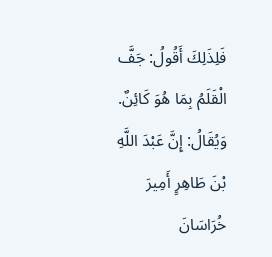فَلِذَلِكَ أَقُولُ: جَفَّ الْقَلَمُ بِمَا هُوَ كَائِنٌ. وَيُقَالُ: إِنَّ عَبْدَ اللَّهِ بْنَ طَاهِرٍ أَمِيرَ خُرَاسَانَ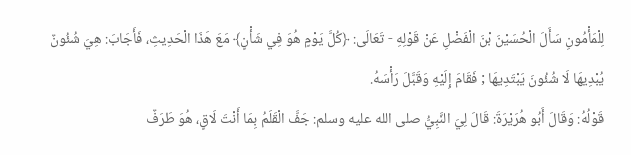لِلْمَأْمُونِ سَأَلَ الْحُسَيْنَ بْنَ الْفَضْلِ عَنْ قَوْلِهِ - تَعَالَى: ﴿كُلَّ يَوْمٍ هُوَ فِي شَأْنٍ﴾ مَعَ هَذَا الْحَدِيثِ، فَأَجَابَ: هِيَ شُئُونٌ يُبْدِيهَا لَا شُئُونَ يَبْتَدِيهَا ; فَقَامَ إِلَيْهِ وَقَبَّلَ رَأْسَهُ.
قَوْلُهُ: وَقَالَ أَبُو هُرَيْرَةَ: قَالَ لِيَ النَّبِيُّ صلى الله عليه وسلم: جَفَّ الْقَلَمُ بِمَا أَنْتَ لَاقٍ، هُوَ طَرَفٌ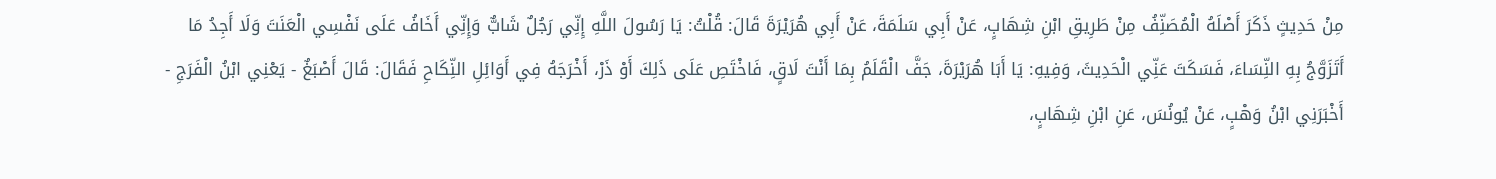مِنْ حَدِيثٍ ذَكَرَ أَصْلَهُ الْمُصَنِّفُ مِنْ طَرِيقِ ابْنِ شِهَابٍ، عَنْ أَبِي سَلَمَةَ، عَنْ أَبِي هُرَيْرَةَ قَالَ: قُلْتُ: يَا رَسُولَ اللَّهِ إِنِّي رَجُلٌ شَابٌّ وَإِنِّي أَخَافُ عَلَى نَفْسِي الْعَنَتَ وَلَا أَجِدُ مَا أَتَزَوَّجُ بِهِ النِّسَاءَ، فَسَكَتَ عَنِّي الْحَدِيثَ، وَفِيهِ: يَا أَبَا هُرَيْرَةَ، جَفَّ الْقَلَمُ بِمَا أَنْتَ لَاقٍ، فَاخْتَصِ عَلَى ذَلِكَ أَوْ ذَرْ، أَخْرَجَهُ فِي أَوَائِلِ النِّكَاحِ فَقَالَ: قَالَ أَصْبَغٌ - يَعْنِي ابْنُ الْفَرَجِ - أَخْبَرَنِي ابْنُ وَهْبٍ، عَنْ يُونُسَ، عَنِ ابْنِ شِهَابٍ،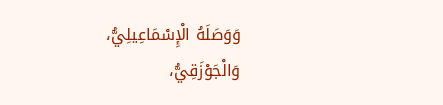وَوَصَلَهُ الْإِسْمَاعِيلِيُّ، وَالْجَوْزَقِيُّ،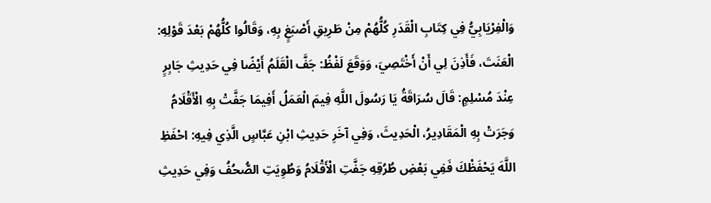وَالْفِرْيَابِيُّ فِي كِتَابِ الْقَدَرِ كُلُّهُمْ مِنْ طَرِيقِ أَصْبَغٍ بِهِ، وَقَالُوا كُلُّهُمْ بَعْدَ قَوْلِهِ: الْعَنَتَ، فَأَذِنَ لِي أَنْ أَخْتَصِيَ، وَوَقَعَ لَفْظُ: جَفَّ الْقَلَمُ أَيْضًا فِي حَدِيثِ جَابِرٍ عِنْدَ مُسْلِمٍ: قَالَ سُرَاقَةُ يَا رَسُولَ اللَّهِ فِيمَ الْعَمَلُ أَفِيمَا جَفَّتْ بِهِ الْأَقْلَامُ وَجَرَتْ بِهِ الْمَقَادِيرُ، الْحَدِيثَ، وَفِي آخَرِ حَدِيثِ ابْنِ عَبَّاسٍ الَّذِي فِيهِ: احْفَظِ اللَّهَ يَحْفَظْكَ فَفِي بَعْضِ طُرُقِهِ جَفَّتِ الْأَقْلَامُ وَطُوِيَتِ الصُّحُفُ وَفِي حَدِيثِ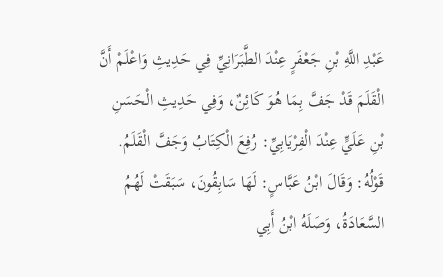عَبْدِ اللَّهِ بْنِ جَعْفَرٍ عِنْدَ الطَّبَرَانِيِّ فِي حَدِيثِ وَاعْلَمْ أَنَّ الْقَلَمَ قَدْ جَفَّ بِمَا هُوَ كَائِنٌ، وَفِي حَدِيثِ الْحَسَنِ بْنِ عَلَيٍّ عِنْدَ الْفِرْيَابِيِّ: رُفِعَ الْكِتَابُ وَجَفَّ الْقَلَمُ.
قَوْلُهُ: وَقَالَ ابْنُ عَبَّاسٍ: لَهَا سَابِقُونَ، سَبَقَتْ لَهُمُ السَّعَادَةُ، وَصَلَهُ ابْنُ أَبِي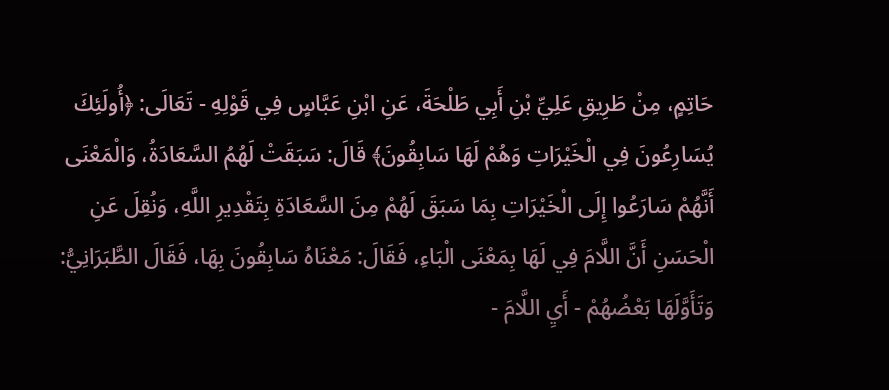حَاتِمٍ، مِنْ طَرِيقِ عَلِيِّ بْنِ أَبِي طَلْحَةَ، عَنِ ابْنِ عَبَّاسٍ فِي قَوْلِهِ - تَعَالَى: ﴿أُولَئِكَ يُسَارِعُونَ فِي الْخَيْرَاتِ وَهُمْ لَهَا سَابِقُونَ﴾ قَالَ: سَبَقَتْ لَهُمُ السَّعَادَةُ، وَالْمَعْنَى أَنَّهُمْ سَارَعُوا إِلَى الْخَيْرَاتِ بِمَا سَبَقَ لَهُمْ مِنَ السَّعَادَةِ بِتَقْدِيرِ اللَّهِ، وَنُقِلَ عَنِ الْحَسَنِ أَنَّ اللَّامَ فِي لَهَا بِمَعْنَى الْبَاءِ، فَقَالَ: مَعْنَاهُ سَابِقُونَ بِهَا، فَقَالَ الطَّبَرَانِيُّ: وَتَأَوَّلَهَا بَعْضُهُمْ - أَيِ اللَّامَ -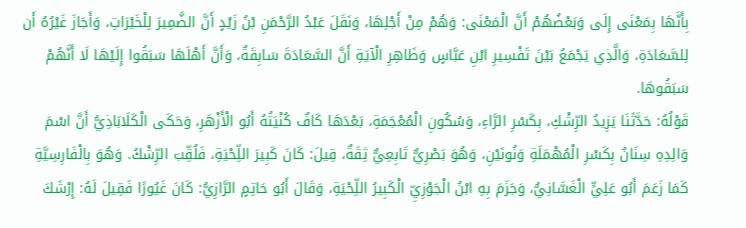بِأَنَّهَا بِمَعْنَى إِلَى وَبَعْضُهُمْ أَنَّ الْمَعْنَى: وَهُمْ مِنْ أَجْلِهَا، وَنَقَلَ عَبْدُ الرَّحْمَنِ بْنُ زَيْدٍ أَنَّ الضَّمِيرَ لِلْخَيْرَاتِ، وَأَجَازَ غَيْرُهُ أَن لِلسَّعَادَةِ، وَالَّذِي يَجْمَعُ بَيْنَ تَفْسِيرِ ابْنِ عَبَّاسٍ وَظَاهِرِ الْآيَةِ أَنَّ السَّعَادَةَ سَابِقَةٌ، وَأَنَّ أَهْلَهَا سَبَقُوا إِلَيْهَا لَا أَنَّهُمْ سَبَقُوهَا.
قَوْلُهُ: حَدَّثَنَا يَزِيدُ الرِّشْكِ، بِكَسْرِ الرَّاءِ، وَسُكُونِ الْمُعْجَمَةِ، بَعْدَهَا كَافٌ كُنْيَتُهُ أَبُو الْأَزْهَرِ، وَحَكَى الْكَلَابَاذِيُّ أَنَّ اسْمَ وَالِدِهِ سِنَانٌ بِكَسْرِ الْمُهْمَلَةِ وَنُونَيْنِ، وَهُوَ بَصْرِيٌّ تَابِعِيٌّ ثِقَةٌ، قِيلَ: كَانَ كَبِيرَ اللِّحْيَةِ، فَلُقِّبَ الرِّشْكُ. وَهُوَ بِالْفَارِسِيَّةِ كَمَا زَعَمَ أَبُو عَلِيٍّ الْغَسَّانِيُّ، وَجَزَمَ بِهِ ابْنُ الْجَوْزِيِّ الْكَبِيرُ اللِّحْيَةِ، وَقَالَ أَبُو حَاتِمٍ الرَّازِيُّ: كَانَ غَيُورًا فَقِيلَ لَهُ: إِرْشَكَ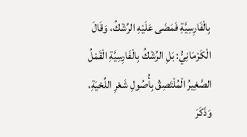بِالْفَارِسِيَّةِ فَمَضَى عَلَيْهِ الرِّشْكُ، وَقَالَ الْكَرْمَانِيُّ: بَلِ الرِّشْكُ بِالْفَارِسِيَّةِ الْقَمْلُ الصَّغِيرُ الْمُلْتَصِقُ بِأُصُولِ شَعْرِ اللِّحْيَةِ، وَذَكَرَ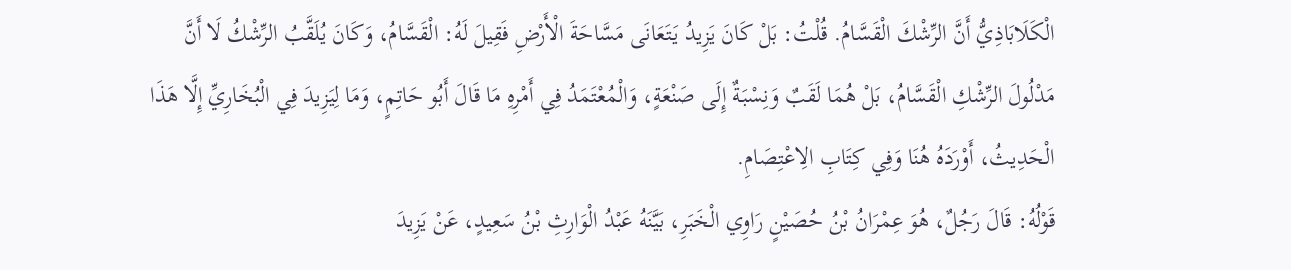الْكَلَابَاذِيُّ أَنَّ الرِّشْكَ الْقَسَّامُ. قُلْتُ: بَلْ كَانَ يَزِيدُ يَتَعَانَى مَسَّاحَةَ الْأَرْضِ فَقِيلَ لَهُ: الْقَسَّامُ، وَكَانَ يُلَقَّبُ الرِّشْكُ لَا أَنَّ مَدْلُولَ الرِّشْكِ الْقَسَّامُ، بَلْ هُمَا لَقَبٌ وَنِسْبَةٌ إِلَى صَنْعَةٍ، وَالْمُعْتَمَدُ فِي أَمْرِهِ مَا قَالَ أَبُو حَاتِمٍ، وَمَا لِيَزِيدَ فِي الْبُخَارِيِّ إِلَّا هَذَا الْحَدِيثُ، أَوْرَدَهُ هُنَا وَفِي كِتَابِ الِاعْتِصَامِ.
قَوْلُهُ: قَالَ رَجُلٌ، هُوَ عِمْرَانُ بْنُ حُصَيْنٍ رَاوِي الْخَبَرِ، بَيَّنَهُ عَبْدُ الْوَارِثِ بْنُ سَعِيدٍ، عَنْ يَزِيدَ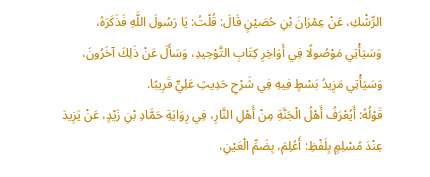الرِّشْكِ، عَنْ عِمْرَانَ بْنِ حُصَيْنٍ قَالَ: قُلْتُ: يَا رَسُولَ اللَّهِ فَذَكَرَهُ، وَسَيَأْتِي مَوْصُولًا فِي أَوَاخِرِ كِتَابِ التَّوْحِيدِ، وَسَأَلَ عَنْ ذَلِكَ آخَرُونَ، وَسَيَأْتِي مَزِيدُ بَسْطٍ فِيهِ فِي شَرْحِ حَدِيثِ عَلِيٍّ قَرِيبًا.
قَوْلُهُ: أَيُعْرَفُ أَهْلُ الْجَنَّةِ مِنْ أَهْلِ النَّارِ، فِي رِوَايَةِ حَمَّادِ بْنِ زَيْدٍ، عَنْ يَزِيدَ عِنْدَ مُسْلِمٍ بِلَفْظِ: أَعُلِمَ، بِضَمِّ الْعَيْنِ،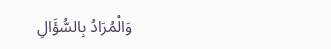وَالْمُرَادُ بِالسُّؤَالِ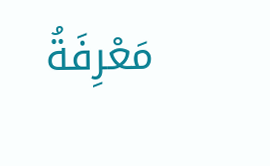مَعْرِفَةُ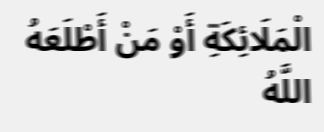الْمَلَائِكَةِ أَوْ مَنْ أَطْلَعَهُ اللَّهُ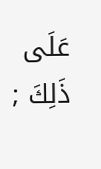عَلَى ذَلِكَ ;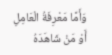وَأَمَّا مَعْرِفَةُ الْعَامِلِ
أَوْ مَنْ شَاهَدَهُ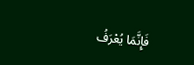فَإِنَّمَا يُعْرَفُ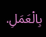بِالْعَمَلِ.